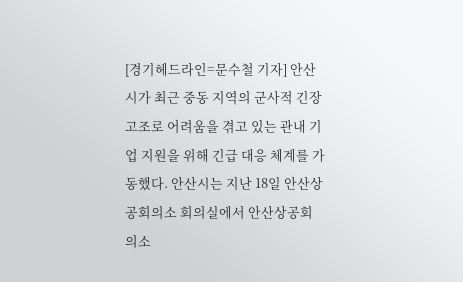[경기헤드라인=문수철 기자] 안산시가 최근 중동 지역의 군사적 긴장 고조로 어려움을 겪고 있는 관내 기업 지원을 위해 긴급 대응 체계를 가동했다. 안산시는 지난 18일 안산상공회의소 회의실에서 안산상공회의소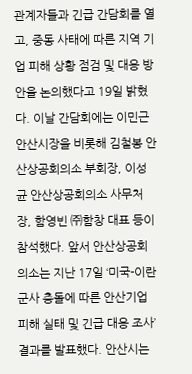관계자들과 긴급 간담회를 열고, 중동 사태에 따른 지역 기업 피해 상황 점검 및 대응 방안을 논의했다고 19일 밝혔다. 이날 간담회에는 이민근 안산시장을 비롯해 김철봉 안산상공회의소 부회장, 이성균 안산상공회의소 사무처장, 함영빈 ㈜함창 대표 등이 참석했다. 앞서 안산상공회의소는 지난 17일 ‘미국-이란 군사 충돌에 따른 안산기업 피해 실태 및 긴급 대응 조사’ 결과를 발표했다. 안산시는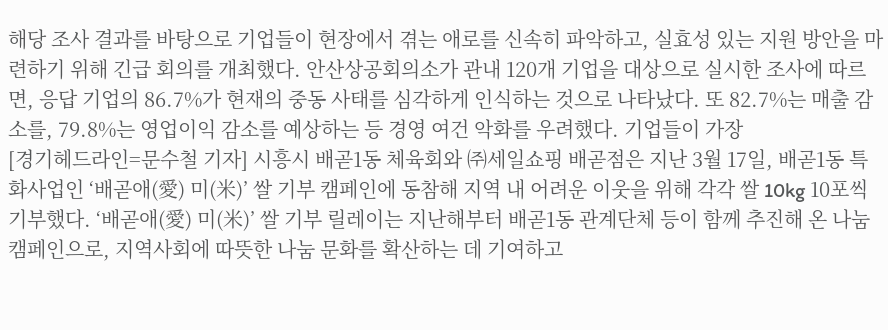해당 조사 결과를 바탕으로 기업들이 현장에서 겪는 애로를 신속히 파악하고, 실효성 있는 지원 방안을 마련하기 위해 긴급 회의를 개최했다. 안산상공회의소가 관내 120개 기업을 대상으로 실시한 조사에 따르면, 응답 기업의 86.7%가 현재의 중동 사태를 심각하게 인식하는 것으로 나타났다. 또 82.7%는 매출 감소를, 79.8%는 영업이익 감소를 예상하는 등 경영 여건 악화를 우려했다. 기업들이 가장
[경기헤드라인=문수철 기자] 시흥시 배곧1동 체육회와 ㈜세일쇼핑 배곧점은 지난 3월 17일, 배곧1동 특화사업인 ‘배곧애(愛) 미(米)’ 쌀 기부 캠페인에 동참해 지역 내 어려운 이웃을 위해 각각 쌀 10kg 10포씩 기부했다. ‘배곧애(愛) 미(米)’ 쌀 기부 릴레이는 지난해부터 배곧1동 관계단체 등이 함께 추진해 온 나눔 캠페인으로, 지역사회에 따뜻한 나눔 문화를 확산하는 데 기여하고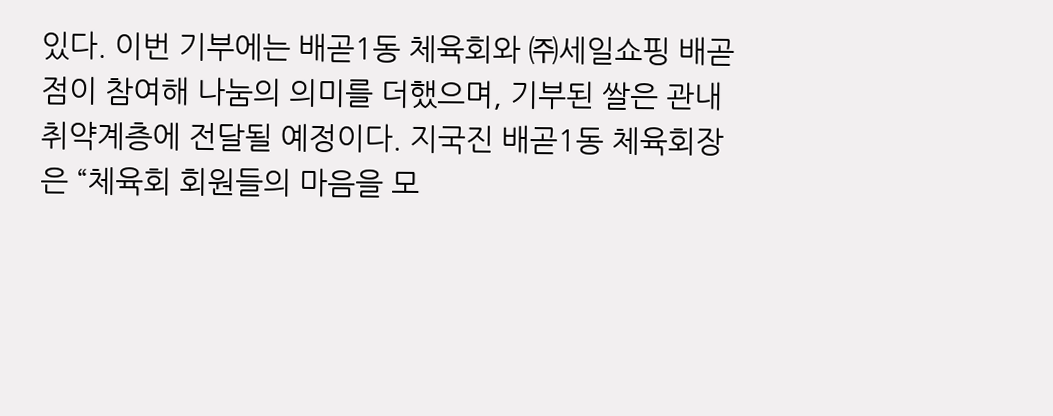있다. 이번 기부에는 배곧1동 체육회와 ㈜세일쇼핑 배곧점이 참여해 나눔의 의미를 더했으며, 기부된 쌀은 관내 취약계층에 전달될 예정이다. 지국진 배곧1동 체육회장은 “체육회 회원들의 마음을 모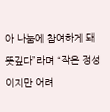아 나눔에 참여하게 돼 뜻깊다”라며 “작은 정성이지만 어려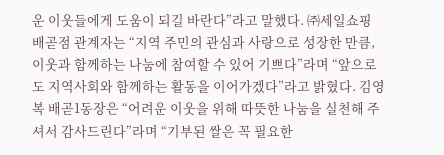운 이웃들에게 도움이 되길 바란다”라고 말했다. ㈜세일쇼핑 배곧점 관계자는 “지역 주민의 관심과 사랑으로 성장한 만큼, 이웃과 함께하는 나눔에 참여할 수 있어 기쁘다”라며 “앞으로도 지역사회와 함께하는 활동을 이어가겠다”라고 밝혔다. 김영복 배곧1동장은 “어려운 이웃을 위해 따뜻한 나눔을 실천해 주셔서 감사드린다”라며 “기부된 쌀은 꼭 필요한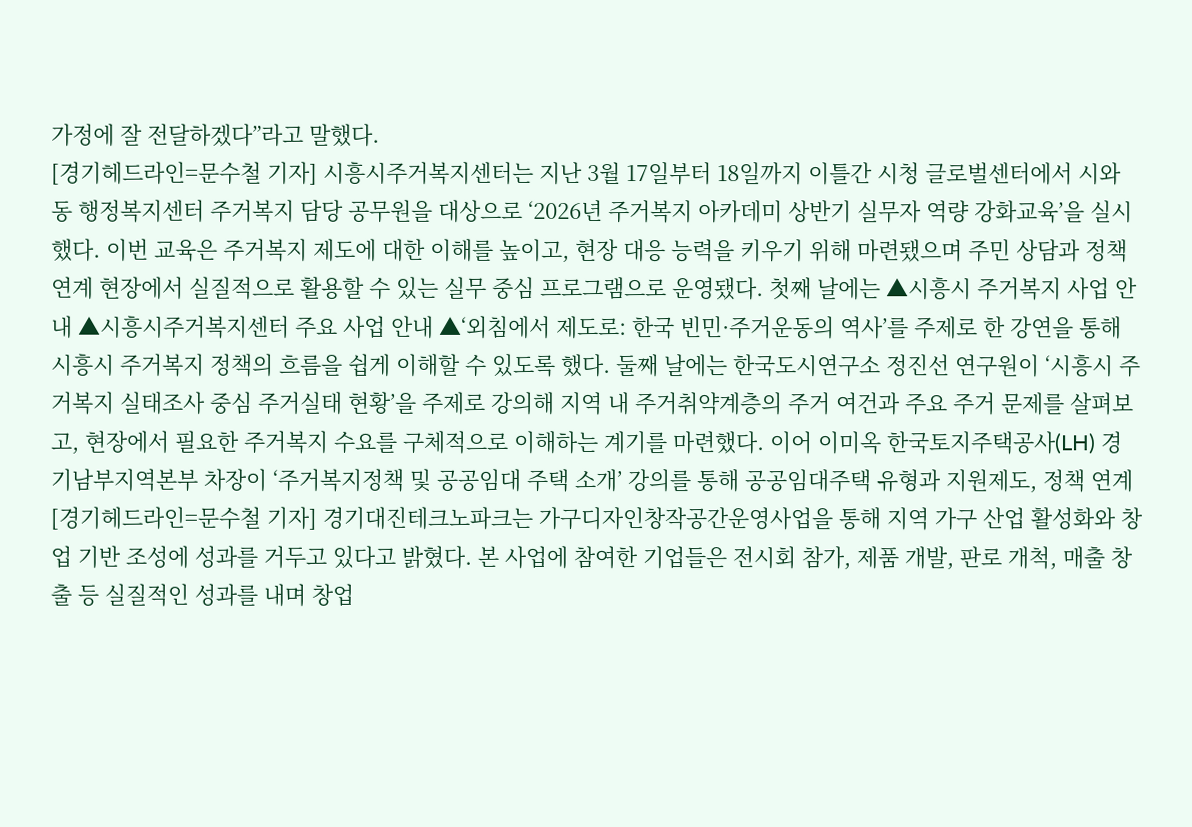가정에 잘 전달하겠다”라고 말했다.
[경기헤드라인=문수철 기자] 시흥시주거복지센터는 지난 3월 17일부터 18일까지 이틀간 시청 글로벌센터에서 시와 동 행정복지센터 주거복지 담당 공무원을 대상으로 ‘2026년 주거복지 아카데미 상반기 실무자 역량 강화교육’을 실시했다. 이번 교육은 주거복지 제도에 대한 이해를 높이고, 현장 대응 능력을 키우기 위해 마련됐으며 주민 상담과 정책 연계 현장에서 실질적으로 활용할 수 있는 실무 중심 프로그램으로 운영됐다. 첫째 날에는 ▲시흥시 주거복지 사업 안내 ▲시흥시주거복지센터 주요 사업 안내 ▲‘외침에서 제도로: 한국 빈민·주거운동의 역사’를 주제로 한 강연을 통해 시흥시 주거복지 정책의 흐름을 쉽게 이해할 수 있도록 했다. 둘째 날에는 한국도시연구소 정진선 연구원이 ‘시흥시 주거복지 실태조사 중심 주거실태 현황’을 주제로 강의해 지역 내 주거취약계층의 주거 여건과 주요 주거 문제를 살펴보고, 현장에서 필요한 주거복지 수요를 구체적으로 이해하는 계기를 마련했다. 이어 이미옥 한국토지주택공사(LH) 경기남부지역본부 차장이 ‘주거복지정책 및 공공임대 주택 소개’ 강의를 통해 공공임대주택 유형과 지원제도, 정책 연계
[경기헤드라인=문수철 기자] 경기대진테크노파크는 가구디자인창작공간운영사업을 통해 지역 가구 산업 활성화와 창업 기반 조성에 성과를 거두고 있다고 밝혔다. 본 사업에 참여한 기업들은 전시회 참가, 제품 개발, 판로 개척, 매출 창출 등 실질적인 성과를 내며 창업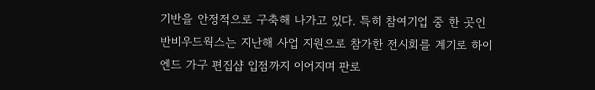기반을 안정적으로 구축해 나가고 있다. 특히 참여기업 중 한 곳인 반비우드웍스는 지난해 사업 지원으로 참가한 전시회를 계기로 하이엔드 가구 편집샵 입점까지 이어지며 판로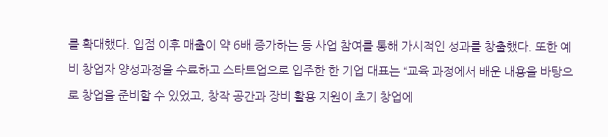를 확대했다. 입점 이후 매출이 약 6배 증가하는 등 사업 참여를 통해 가시적인 성과를 창출했다. 또한 예비 창업자 양성과정을 수료하고 스타트업으로 입주한 한 기업 대표는 “교육 과정에서 배운 내용을 바탕으로 창업을 준비할 수 있었고, 창작 공간과 장비 활용 지원이 초기 창업에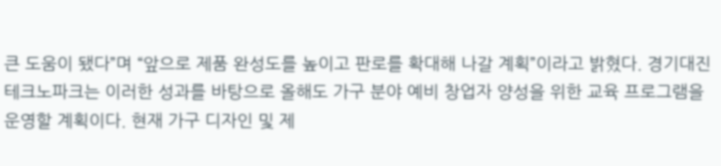큰 도움이 됐다”며 “앞으로 제품 완성도를 높이고 판로를 확대해 나갈 계획”이라고 밝혔다. 경기대진테크노파크는 이러한 성과를 바탕으로 올해도 가구 분야 예비 창업자 양성을 위한 교육 프로그램을 운영할 계획이다. 현재 가구 디자인 및 제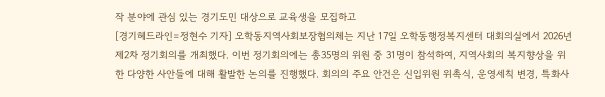작 분야에 관심 있는 경기도민 대상으로 교육생을 모집하고
[경기헤드라인=정현수 기자] 오학동지역사회보장협의체는 지난 17일 오학동행정복지센터 대회의실에서 2026년 제2차 정기회의를 개최했다. 이번 정기회의에는 총35명의 위원 중 31명이 참석하여, 지역사회의 복지향상을 위한 다양한 사안들에 대해 활발한 논의를 진행했다. 회의의 주요 안건은 신입위원 위촉식, 운영세칙 변경, 특화사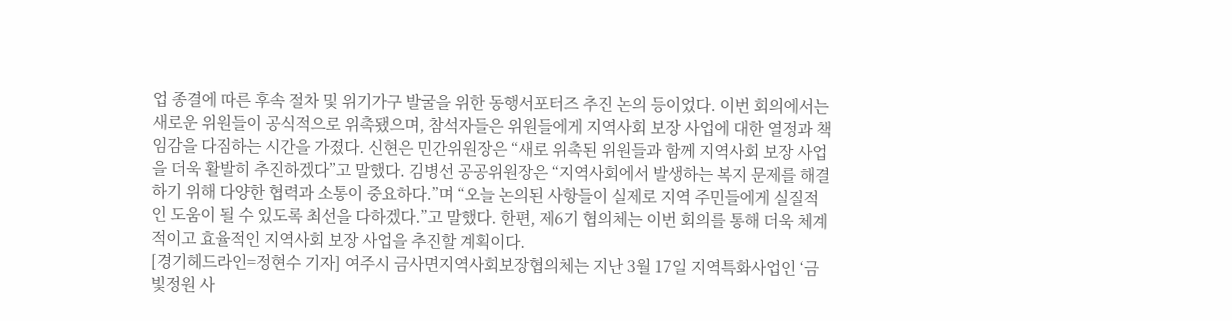업 종결에 따른 후속 절차 및 위기가구 발굴을 위한 동행서포터즈 추진 논의 등이었다. 이번 회의에서는 새로운 위원들이 공식적으로 위촉됐으며, 참석자들은 위원들에게 지역사회 보장 사업에 대한 열정과 책임감을 다짐하는 시간을 가졌다. 신현은 민간위원장은 “새로 위촉된 위원들과 함께 지역사회 보장 사업을 더욱 활발히 추진하겠다”고 말했다. 김병선 공공위원장은 “지역사회에서 발생하는 복지 문제를 해결하기 위해 다양한 협력과 소통이 중요하다.”며 “오늘 논의된 사항들이 실제로 지역 주민들에게 실질적인 도움이 될 수 있도록 최선을 다하겠다.”고 말했다. 한편, 제6기 협의체는 이번 회의를 통해 더욱 체계적이고 효율적인 지역사회 보장 사업을 추진할 계획이다.
[경기헤드라인=정현수 기자] 여주시 금사면지역사회보장협의체는 지난 3월 17일 지역특화사업인 ‘금빛정원 사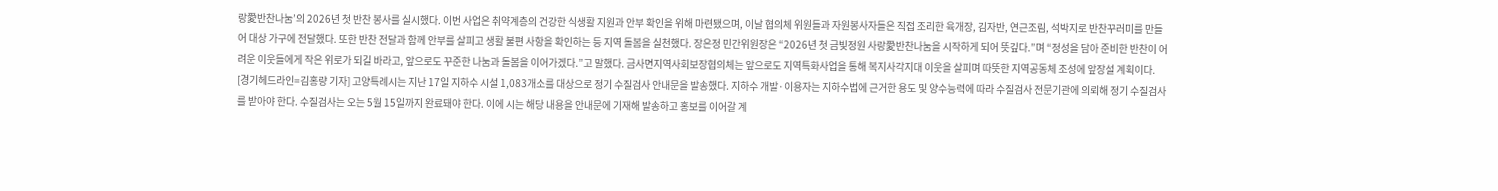랑愛반찬나눔’의 2026년 첫 반찬 봉사를 실시했다. 이번 사업은 취약계층의 건강한 식생활 지원과 안부 확인을 위해 마련됐으며, 이날 협의체 위원들과 자원봉사자들은 직접 조리한 육개장, 김자반, 연근조림, 석박지로 반찬꾸러미를 만들어 대상 가구에 전달했다. 또한 반찬 전달과 함께 안부를 살피고 생활 불편 사항을 확인하는 등 지역 돌봄을 실천했다. 장은정 민간위원장은 “2026년 첫 금빛정원 사랑愛반찬나눔을 시작하게 되어 뜻깊다.”며 “정성을 담아 준비한 반찬이 어려운 이웃들에게 작은 위로가 되길 바라고, 앞으로도 꾸준한 나눔과 돌봄을 이어가겠다.”고 말했다. 금사면지역사회보장협의체는 앞으로도 지역특화사업을 통해 복지사각지대 이웃을 살피며 따뜻한 지역공동체 조성에 앞장설 계획이다.
[경기헤드라인=김홍량 기자] 고양특례시는 지난 17일 지하수 시설 1,083개소를 대상으로 정기 수질검사 안내문을 발송했다. 지하수 개발·이용자는 지하수법에 근거한 용도 및 양수능력에 따라 수질검사 전문기관에 의뢰해 정기 수질검사를 받아야 한다. 수질검사는 오는 5월 15일까지 완료돼야 한다. 이에 시는 해당 내용을 안내문에 기재해 발송하고 홍보를 이어갈 계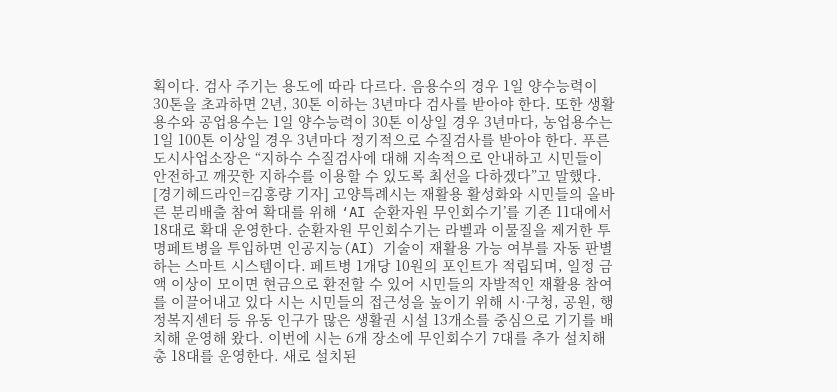획이다. 검사 주기는 용도에 따라 다르다. 음용수의 경우 1일 양수능력이 30톤을 초과하면 2년, 30톤 이하는 3년마다 검사를 받아야 한다. 또한 생활용수와 공업용수는 1일 양수능력이 30톤 이상일 경우 3년마다, 농업용수는 1일 100톤 이상일 경우 3년마다 정기적으로 수질검사를 받아야 한다. 푸른도시사업소장은 “지하수 수질검사에 대해 지속적으로 안내하고 시민들이 안전하고 깨끗한 지하수를 이용할 수 있도록 최선을 다하겠다”고 말했다.
[경기헤드라인=김홍량 기자] 고양특례시는 재활용 활성화와 시민들의 올바른 분리배출 참여 확대를 위해 ‘AI 순환자원 무인회수기’를 기존 11대에서 18대로 확대 운영한다. 순환자원 무인회수기는 라벨과 이물질을 제거한 투명페트병을 투입하면 인공지능(AI) 기술이 재활용 가능 여부를 자동 판별하는 스마트 시스템이다. 페트병 1개당 10원의 포인트가 적립되며, 일정 금액 이상이 모이면 현금으로 환전할 수 있어 시민들의 자발적인 재활용 참여를 이끌어내고 있다 시는 시민들의 접근성을 높이기 위해 시·구청, 공원, 행정복지센터 등 유동 인구가 많은 생활권 시설 13개소를 중심으로 기기를 배치해 운영해 왔다. 이번에 시는 6개 장소에 무인회수기 7대를 추가 설치해 총 18대를 운영한다. 새로 설치된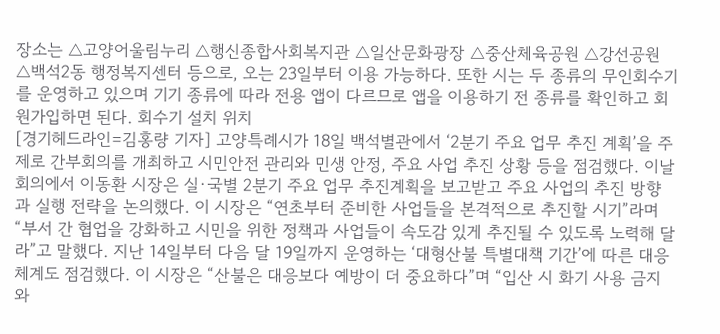장소는 △고양어울림누리 △행신종합사회복지관 △일산문화광장 △중산체육공원 △강선공원 △백석2동 행정복지센터 등으로, 오는 23일부터 이용 가능하다. 또한 시는 두 종류의 무인회수기를 운영하고 있으며 기기 종류에 따라 전용 앱이 다르므로 앱을 이용하기 전 종류를 확인하고 회원가입하면 된다. 회수기 설치 위치
[경기헤드라인=김홍량 기자] 고양특례시가 18일 백석별관에서 ‘2분기 주요 업무 추진 계획’을 주제로 간부회의를 개최하고 시민안전 관리와 민생 안정, 주요 사업 추진 상황 등을 점검했다. 이날 회의에서 이동환 시장은 실·국별 2분기 주요 업무 추진계획을 보고받고 주요 사업의 추진 방향과 실행 전략을 논의했다. 이 시장은 “연초부터 준비한 사업들을 본격적으로 추진할 시기”라며 “부서 간 협업을 강화하고 시민을 위한 정책과 사업들이 속도감 있게 추진될 수 있도록 노력해 달라”고 말했다. 지난 14일부터 다음 달 19일까지 운영하는 ‘대형산불 특별대책 기간’에 따른 대응 체계도 점검했다. 이 시장은 “산불은 대응보다 예방이 더 중요하다”며 “입산 시 화기 사용 금지와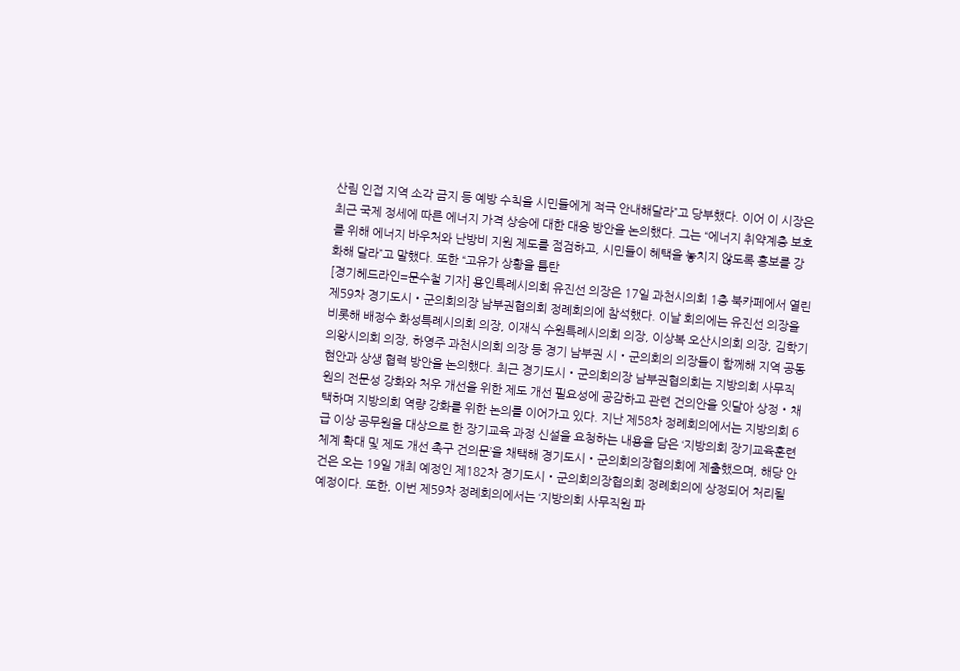산림 인접 지역 소각 금지 등 예방 수칙을 시민들에게 적극 안내해달라”고 당부했다. 이어 이 시장은 최근 국제 정세에 따른 에너지 가격 상승에 대한 대응 방안을 논의했다. 그는 “에너지 취약계층 보호를 위해 에너지 바우처와 난방비 지원 제도를 점검하고, 시민들이 혜택을 놓치지 않도록 홍보를 강화해 달라”고 말했다. 또한 “고유가 상황을 틈탄
[경기헤드라인=문수철 기자] 용인특례시의회 유진선 의장은 17일 과천시의회 1층 북카페에서 열린 제59차 경기도시‧군의회의장 남부권협의회 정례회의에 참석했다. 이날 회의에는 유진선 의장을 비롯해 배정수 화성특례시의회 의장, 이재식 수원특례시의회 의장, 이상복 오산시의회 의장, 김학기 의왕시의회 의장, 하영주 과천시의회 의장 등 경기 남부권 시‧군의회의 의장들이 함께해 지역 공동 현안과 상생 협력 방안을 논의했다. 최근 경기도시‧군의회의장 남부권협의회는 지방의회 사무직원의 전문성 강화와 처우 개선을 위한 제도 개선 필요성에 공감하고 관련 건의안을 잇달아 상정‧채택하며 지방의회 역량 강화를 위한 논의를 이어가고 있다. 지난 제58차 정례회의에서는 지방의회 6급 이상 공무원을 대상으로 한 장기교육 과정 신설을 요청하는 내용을 담은 ‘지방의회 장기교육훈련체계 확대 및 제도 개선 촉구 건의문’을 채택해 경기도시‧군의회의장협의회에 제출했으며, 해당 안건은 오는 19일 개최 예정인 제182차 경기도시‧군의회의장협의회 정례회의에 상정되어 처리될 예정이다. 또한, 이번 제59차 정례회의에서는 ‘지방의회 사무직원 파